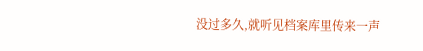没过多久,就听见档案库里传来一声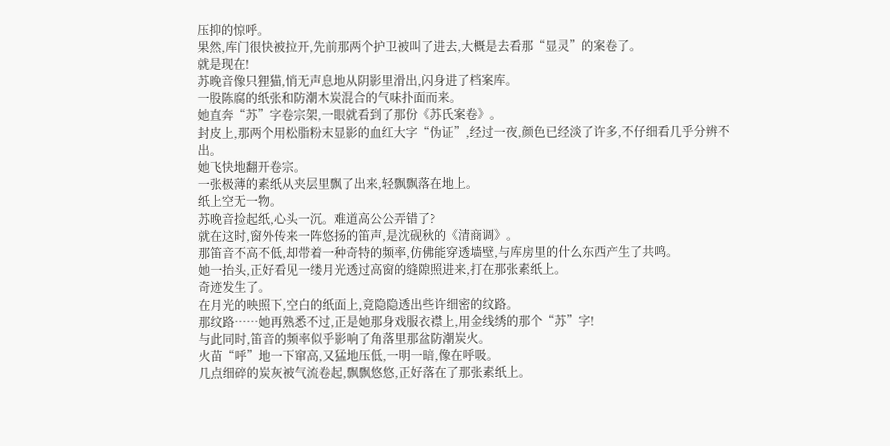压抑的惊呼。
果然,库门很快被拉开,先前那两个护卫被叫了进去,大概是去看那“显灵”的案卷了。
就是现在!
苏晚音像只狸猫,悄无声息地从阴影里滑出,闪身进了档案库。
一股陈腐的纸张和防潮木炭混合的气味扑面而来。
她直奔“苏”字卷宗架,一眼就看到了那份《苏氏案卷》。
封皮上,那两个用松脂粉末显影的血红大字“伪证”,经过一夜,颜色已经淡了许多,不仔细看几乎分辨不出。
她飞快地翻开卷宗。
一张极薄的素纸从夹层里飘了出来,轻飘飘落在地上。
纸上空无一物。
苏晚音捡起纸,心头一沉。难道高公公弄错了?
就在这时,窗外传来一阵悠扬的笛声,是沈砚秋的《清商调》。
那笛音不高不低,却带着一种奇特的频率,仿佛能穿透墙壁,与库房里的什么东西产生了共鸣。
她一抬头,正好看见一缕月光透过高窗的缝隙照进来,打在那张素纸上。
奇迹发生了。
在月光的映照下,空白的纸面上,竟隐隐透出些许细密的纹路。
那纹路……她再熟悉不过,正是她那身戏服衣襟上,用金线绣的那个“苏”字!
与此同时,笛音的频率似乎影响了角落里那盆防潮炭火。
火苗“呼”地一下窜高,又猛地压低,一明一暗,像在呼吸。
几点细碎的炭灰被气流卷起,飘飘悠悠,正好落在了那张素纸上。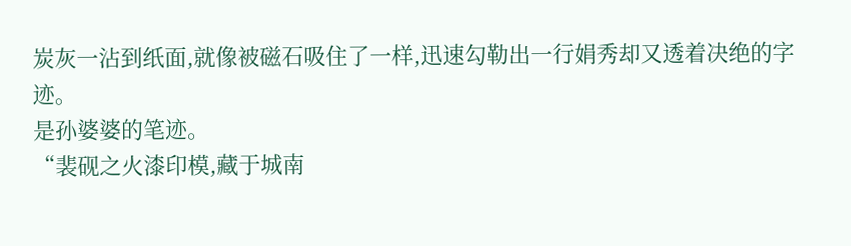炭灰一沾到纸面,就像被磁石吸住了一样,迅速勾勒出一行娟秀却又透着决绝的字迹。
是孙婆婆的笔迹。
“裴砚之火漆印模,藏于城南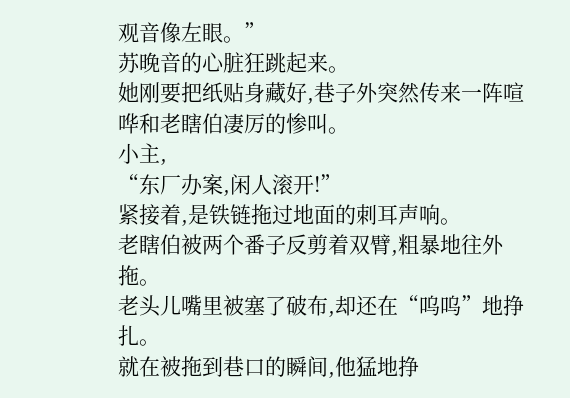观音像左眼。”
苏晚音的心脏狂跳起来。
她刚要把纸贴身藏好,巷子外突然传来一阵喧哗和老瞎伯凄厉的惨叫。
小主,
“东厂办案,闲人滚开!”
紧接着,是铁链拖过地面的刺耳声响。
老瞎伯被两个番子反剪着双臂,粗暴地往外拖。
老头儿嘴里被塞了破布,却还在“呜呜”地挣扎。
就在被拖到巷口的瞬间,他猛地挣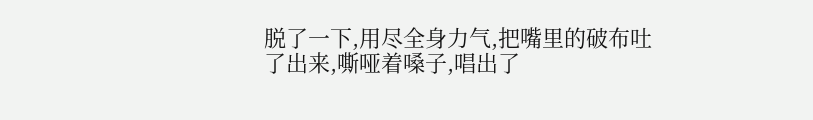脱了一下,用尽全身力气,把嘴里的破布吐了出来,嘶哑着嗓子,唱出了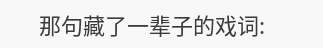那句藏了一辈子的戏词: